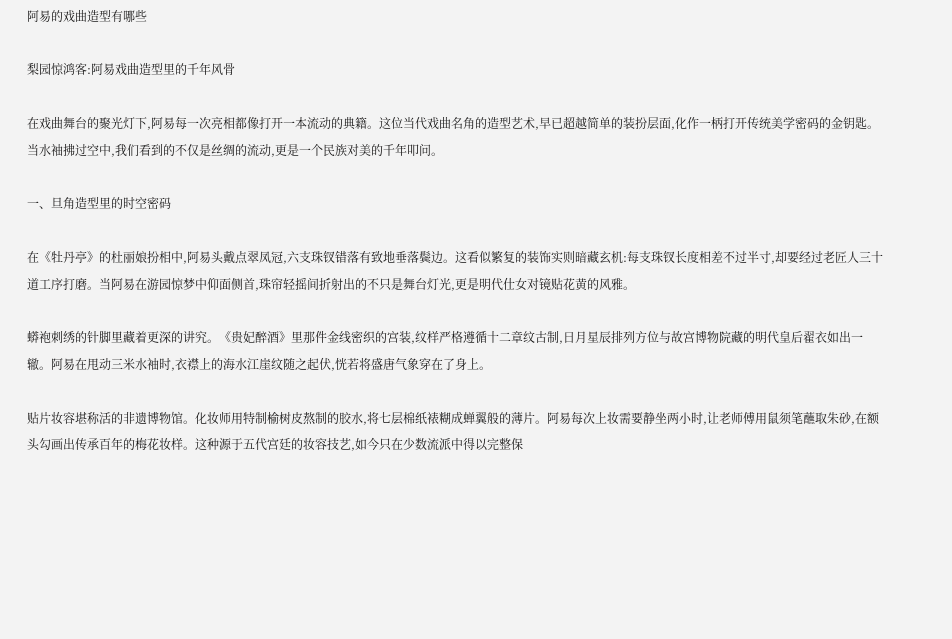阿易的戏曲造型有哪些

梨园惊鸿客:阿易戏曲造型里的千年风骨

在戏曲舞台的聚光灯下,阿易每一次亮相都像打开一本流动的典籍。这位当代戏曲名角的造型艺术,早已超越简单的装扮层面,化作一柄打开传统美学密码的金钥匙。当水袖拂过空中,我们看到的不仅是丝绸的流动,更是一个民族对美的千年叩问。

一、旦角造型里的时空密码

在《牡丹亭》的杜丽娘扮相中,阿易头戴点翠凤冠,六支珠钗错落有致地垂落鬓边。这看似繁复的装饰实则暗藏玄机:每支珠钗长度相差不过半寸,却要经过老匠人三十道工序打磨。当阿易在游园惊梦中仰面侧首,珠帘轻摇间折射出的不只是舞台灯光,更是明代仕女对镜贴花黄的风雅。

蟒袍刺绣的针脚里藏着更深的讲究。《贵妃醉酒》里那件金线密织的宫装,纹样严格遵循十二章纹古制,日月星辰排列方位与故宫博物院藏的明代皇后翟衣如出一辙。阿易在甩动三米水袖时,衣襟上的海水江崖纹随之起伏,恍若将盛唐气象穿在了身上。

贴片妆容堪称活的非遗博物馆。化妆师用特制榆树皮熬制的胶水,将七层棉纸裱糊成蝉翼般的薄片。阿易每次上妆需要静坐两小时,让老师傅用鼠须笔蘸取朱砂,在额头勾画出传承百年的梅花妆样。这种源于五代宫廷的妆容技艺,如今只在少数流派中得以完整保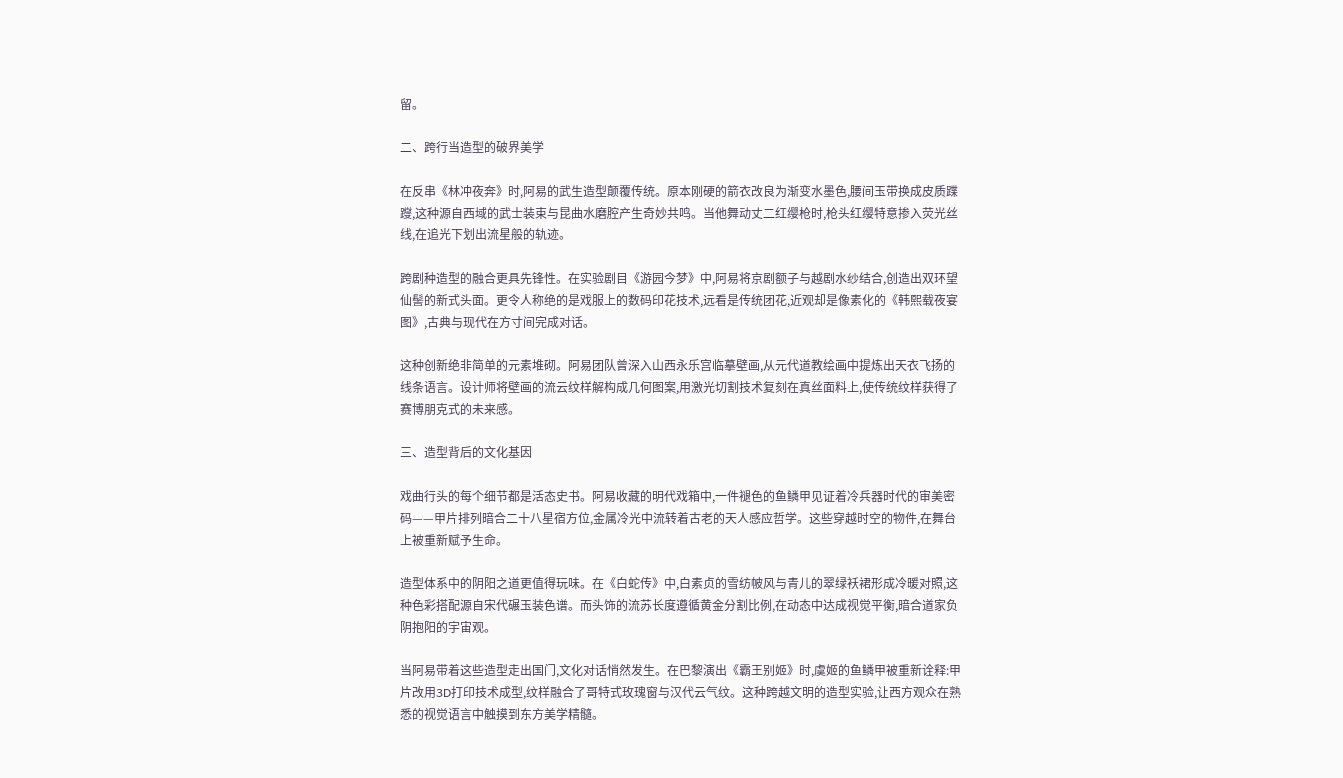留。

二、跨行当造型的破界美学

在反串《林冲夜奔》时,阿易的武生造型颠覆传统。原本刚硬的箭衣改良为渐变水墨色,腰间玉带换成皮质蹀躞,这种源自西域的武士装束与昆曲水磨腔产生奇妙共鸣。当他舞动丈二红缨枪时,枪头红缨特意掺入荧光丝线,在追光下划出流星般的轨迹。

跨剧种造型的融合更具先锋性。在实验剧目《游园今梦》中,阿易将京剧额子与越剧水纱结合,创造出双环望仙髻的新式头面。更令人称绝的是戏服上的数码印花技术,远看是传统团花,近观却是像素化的《韩熙载夜宴图》,古典与现代在方寸间完成对话。

这种创新绝非简单的元素堆砌。阿易团队曾深入山西永乐宫临摹壁画,从元代道教绘画中提炼出天衣飞扬的线条语言。设计师将壁画的流云纹样解构成几何图案,用激光切割技术复刻在真丝面料上,使传统纹样获得了赛博朋克式的未来感。

三、造型背后的文化基因

戏曲行头的每个细节都是活态史书。阿易收藏的明代戏箱中,一件褪色的鱼鳞甲见证着冷兵器时代的审美密码——甲片排列暗合二十八星宿方位,金属冷光中流转着古老的天人感应哲学。这些穿越时空的物件,在舞台上被重新赋予生命。

造型体系中的阴阳之道更值得玩味。在《白蛇传》中,白素贞的雪纺帔风与青儿的翠绿袄裙形成冷暖对照,这种色彩搭配源自宋代碾玉装色谱。而头饰的流苏长度遵循黄金分割比例,在动态中达成视觉平衡,暗合道家负阴抱阳的宇宙观。

当阿易带着这些造型走出国门,文化对话悄然发生。在巴黎演出《霸王别姬》时,虞姬的鱼鳞甲被重新诠释:甲片改用3D打印技术成型,纹样融合了哥特式玫瑰窗与汉代云气纹。这种跨越文明的造型实验,让西方观众在熟悉的视觉语言中触摸到东方美学精髓。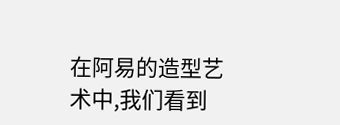在阿易的造型艺术中,我们看到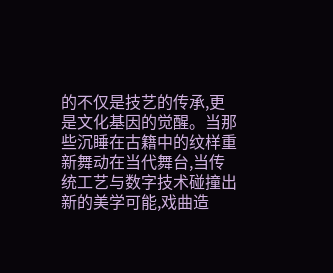的不仅是技艺的传承,更是文化基因的觉醒。当那些沉睡在古籍中的纹样重新舞动在当代舞台,当传统工艺与数字技术碰撞出新的美学可能,戏曲造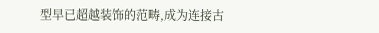型早已超越装饰的范畴,成为连接古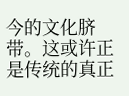今的文化脐带。这或许正是传统的真正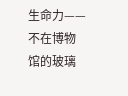生命力——不在博物馆的玻璃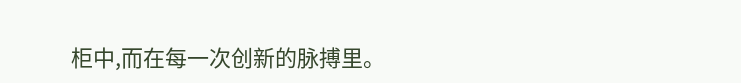柜中,而在每一次创新的脉搏里。